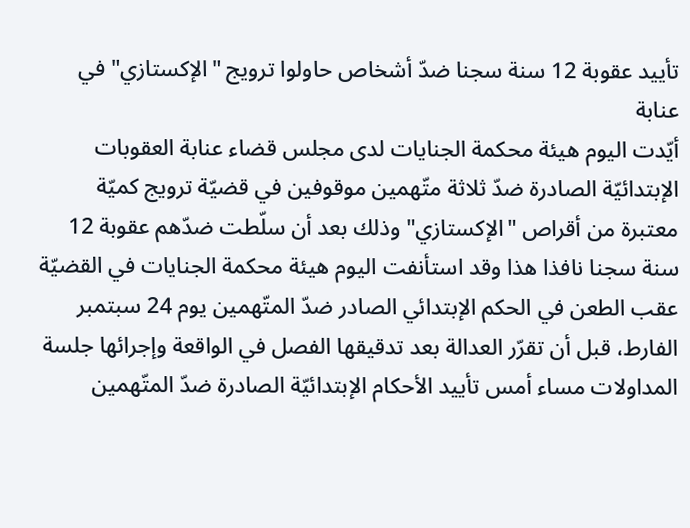تأييد عقوبة 12 سنة سجنا ضدّ أشخاص حاولوا ترويج "الإكستازي" في عنابة
أيّدت اليوم هيئة محكمة الجنايات لدى مجلس قضاء عنابة العقوبات الإبتدائيّة الصادرة ضدّ ثلاثة متّهمين موقوفين في قضيّة ترويج كميّة معتبرة من أقراص "الإكستازي" وذلك بعد أن سلّطت ضدّهم عقوبة 12 سنة سجنا نافذا هذا وقد استأنفت اليوم هيئة محكمة الجنايات في القضيّة عقب الطعن في الحكم الإبتدائي الصادر ضدّ المتّهمين يوم 24 سبتمبر الفارط، قبل أن تقرّر العدالة بعد تدقيقها الفصل في الواقعة وإجرائها جلسة المداولات مساء أمس تأييد الأحكام الإبتدائيّة الصادرة ضدّ المتّهمين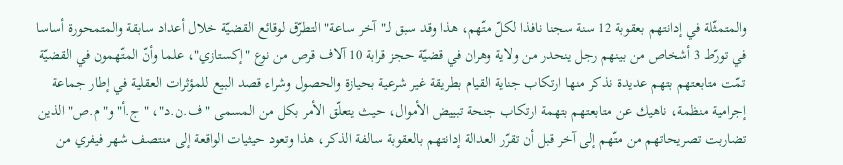والمتمثّلة في إدانتهم بعقوبة 12 سنة سجنا نافذا لكلّ متّهم، هذا وقد سبق لـ"آخر ساعة" التطرّق لوقائع القضيّة خلال أعداد سابقة والمتمحورة أساسا في تورّط 3 أشخاص من بينهم رجل ينحدر من ولاية وهران في قضيّة حجز قرابة 10 آلاف قرص من نوع "إكستازي"، علما وأنّ المتّهمون في القضيّة تمّت متابعتهم بتهم عديدة نذكر منها ارتكاب جناية القيام بطريقة غير شرعية بحيازة والحصول وشراء قصد البيع للمؤثرات العقلية في إطار جماعة إجرامية منظمة، ناهيك عن متابعتهم بتهمة ارتكاب جنحة تبييض الأموال، حيث يتعلّق الأمر بكل من المسمى "ف.ن.د"، "ج.أ" و"م.ص" الذين تضاربت تصريحاتهم من متّهم إلى آخر قبل أن تقرّر العدالة إدانتهم بالعقوبة سالفة الذكر، هذا وتعود حيثيات الواقعة إلى منتصف شهر فيفري من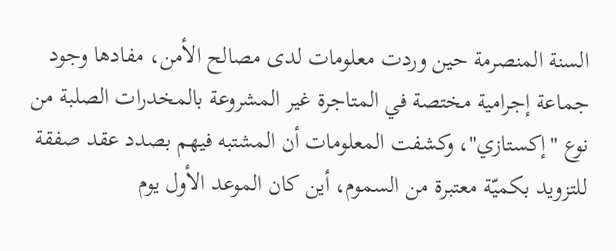السنة المنصرمة حين وردت معلومات لدى مصالح الأمن، مفادها وجود جماعة إجرامية مختصة في المتاجرة غير المشروعة بالمخدرات الصلبة من نوع "إكستازي"، وكشفت المعلومات أن المشتبه فيهم بصدد عقد صفقة للتزويد بكميّة معتبرة من السموم، أين كان الموعد الأول يوم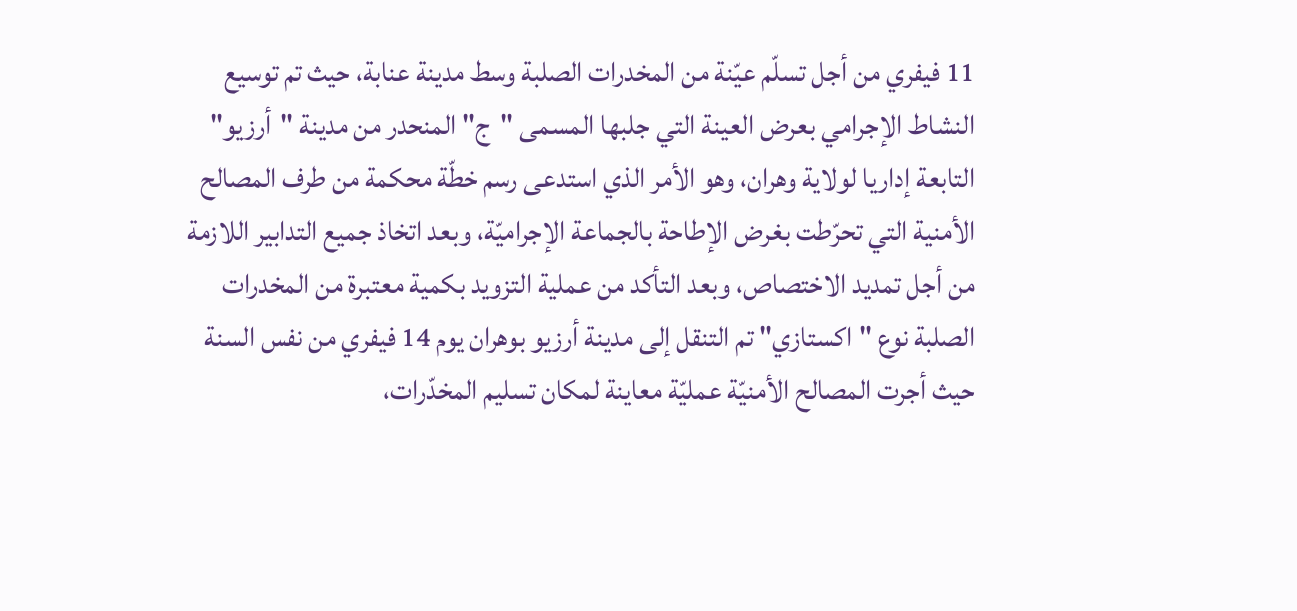11 فيفري من أجل تسلّم عيّنة من المخدرات الصلبة وسط مدينة عنابة، حيث تم توسيع النشاط الإجرامي بعرض العينة التي جلبها المسمى "ج" المنحدر من مدينة "أرزيو" التابعة إداريا لولاية وهران، وهو الأمر الذي استدعى رسم خطّة محكمة من طرف المصالح الأمنية التي تحرّطت بغرض الإطاحة بالجماعة الإجراميّة، وبعد اتخاذ جميع التدابير اللازمة من أجل تمديد الاختصاص، وبعد التأكد من عملية التزويد بكمية معتبرة من المخدرات الصلبة نوع "اكستازي" تم التنقل إلى مدينة أرزيو بوهران يوم 14 فيفري من نفس السنة حيث أجرت المصالح الأمنيّة عمليّة معاينة لمكان تسليم المخدّرات،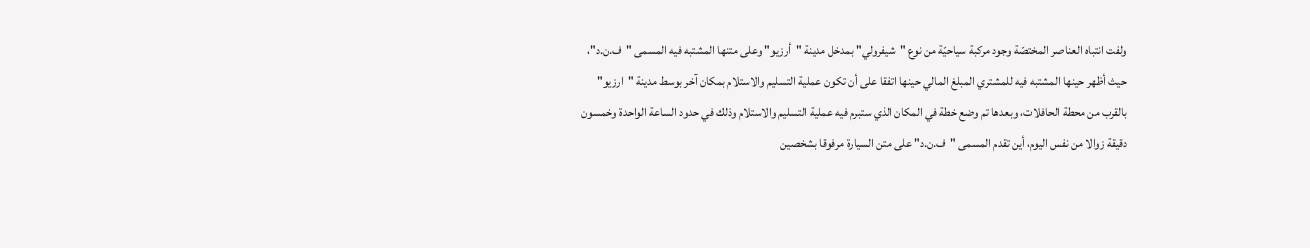ولفت انتباه العناصر المختصّة وجود مركبة سياحيّة من نوع "شيفرولي" بمدخل مدينة "أرزيو" وعلى متنها المشتبه فيه المسمى "ف.ن.د"، حيث أظهر حينها المشتبه فيه للمشتري المبلغ المالي حينها اتفقا على أن تكون عملية التسليم والاستلام بمكان آخر بوسط مدينة "ارزيو" بالقرب من محطة الحافلات، وبعدها تم وضع خطة في المكان الذي ستبرم فيه عملية التسليم والاستلام وذلك في حدود الساعة الواحدة وخمسون دقيقة زوالا من نفس اليوم، أين تقدم المسمى "ف.ن.د" على متن السيارة مرفوقا بشخصين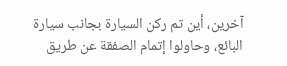آخرين، أين تم ركن السيارة بجانب سيارة البائع، وحاولوا إتمام الصفقة عن طريق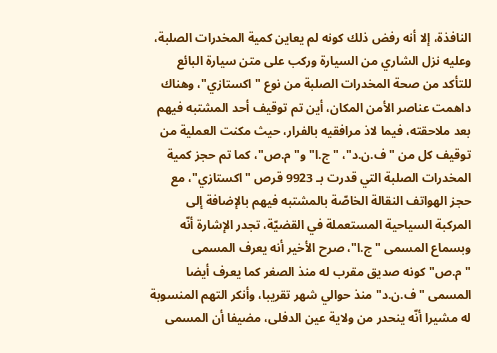النافذة، إلا أنه رفض ذلك كونه لم يعاين كمية المخدرات الصلبة، وعليه نزل الشاري من السيارة وركب على متن سيارة البائع للتأكد من صحة المخدرات الصلبة من نوع "اكستازي"، وهناك داهمت عناصر الأمن المكان، أين تم توقيف أحد المشتبه فيهم بعد ملاحقته، فيما لاذ مرافقيه بالفرار، حيث مكنت العملية من توقيف كل من "ف.ن.د"، "ج.ا" و"م.ص"، كما تم حجز كمية المخدرات الصلبة التي قدرت بـ 9923 قرص "اكستازي"، مع حجز الهواتف النقالة الخاصّة بالمشتبه فيهم بالإضافة إلى المركبة السياحية المستعملة في القضيّة، تجدر الإشارة أنّه وبسماع المسمى "ج.ا"، صرح الأخير أنه يعرف المسمى "م.ص" كونه صديق مقرب له منذ الصغر كما يعرف أيضا المسمى "ف.ن.د" منذ حوالي شهر تقريبا، وأنكر التهم المنسوبة له مشيرا أنّه ينحدر من ولاية عين الدفلى، مضيفا أن المسمى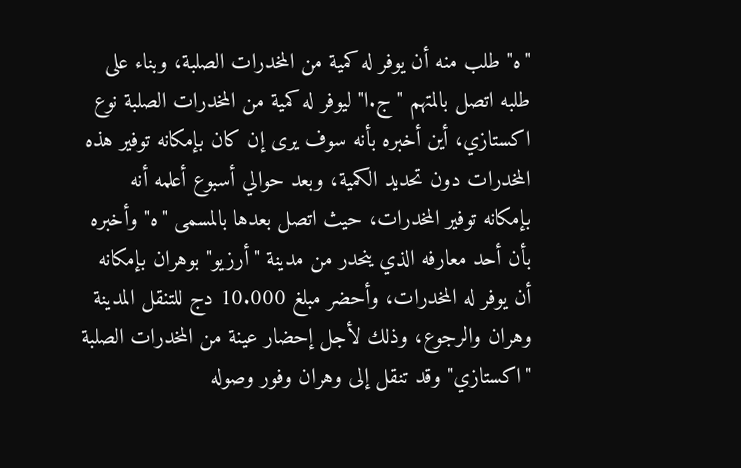"ه" طلب منه أن يوفر له كمية من المخدرات الصلبة، وبناء على طلبه اتصل بالمتهم "ج.ا" ليوفر له كمية من المخدرات الصلبة نوع اكستازي، أين أخبره بأنه سوف يرى إن كان بإمكانه توفير هذه المخدرات دون تحديد الكمية، وبعد حوالي أسبوع أعلمه أنه بإمكانه توفير المخدرات، حيث اتصل بعدها بالمسمى "ه" وأخبره بأن أحد معارفه الذي ينحدر من مدينة "أرزيو" بوهران بإمكانه أن يوفر له المخدرات، وأحضر مبلغ 10.000 دج للتنقل المدينة وهران والرجوع، وذلك لأجل إحضار عينة من المخدرات الصلبة "اكستازي" وقد تنقل إلى وهران وفور وصوله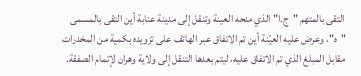التقى بالمتهم "ج.ا" الذي منحه العينة وتنقل إلى مدينة عنابة أين التقى بالمسمى "ه"، وعرض عليه العيّنة أين تم الاتفاق عبر الهاتف على تزويده بكمية من المخدرات مقابل المبلغ الذي تم الاتفاق عليه، ليتم بعدها التنقل إلى ولاية وهران لإتمام الصفقة.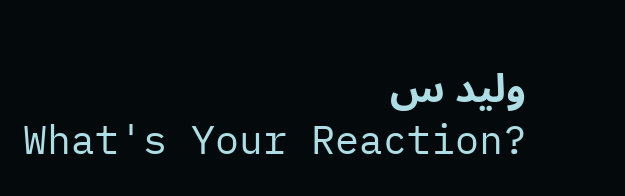وليد س
What's Your Reaction?